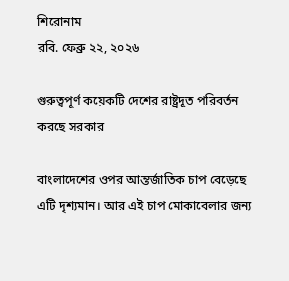শিরোনাম
রবি. ফেব্রু ২২, ২০২৬

গুরুত্বপূর্ণ কয়েকটি দেশের রাষ্ট্রদূত পরিবর্তন করছে সরকার

বাংলাদেশের ওপর আন্তর্জাতিক চাপ বেড়েছে এটি দৃশ্যমান। আর এই চাপ মোকাবেলার জন্য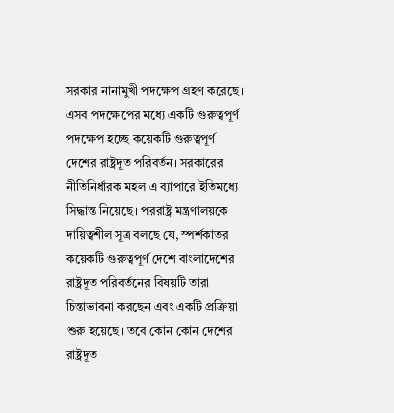সরকার নানামুখী পদক্ষেপ গ্রহণ করেছে। এসব পদক্ষেপের মধ্যে একটি গুরুত্বপূর্ণ পদক্ষেপ হচ্ছে কয়েকটি গুরুত্বপূর্ণ দেশের রাষ্ট্রদূত পরিবর্তন। সরকারের নীতিনির্ধারক মহল এ ব্যাপারে ইতিমধ্যে সিদ্ধান্ত নিয়েছে। পররাষ্ট্র মন্ত্রণালয়কে দায়িত্বশীল সূত্র বলছে যে, স্পর্শকাতর কয়েকটি গুরুত্বপূর্ণ দেশে বাংলাদেশের রাষ্ট্রদূত পরিবর্তনের বিষয়টি তারা চিন্তাভাবনা করছেন এবং একটি প্রক্রিয়া শুরু হয়েছে। তবে কোন কোন দেশের রাষ্ট্রদূত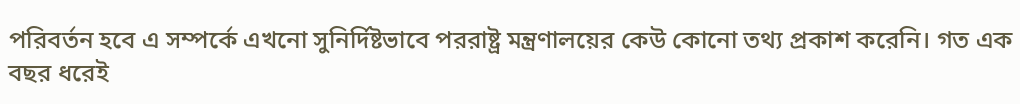পরিবর্তন হবে এ সম্পর্কে এখনো সুনির্দিষ্টভাবে পররাষ্ট্র মন্ত্রণালয়ের কেউ কোনো তথ্য প্রকাশ করেনি। গত এক বছর ধরেই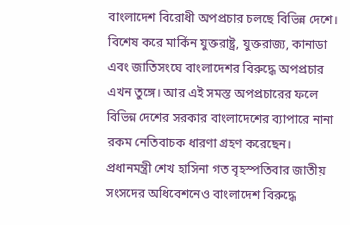বাংলাদেশ বিরোধী অপপ্রচার চলছে বিভিন্ন দেশে। বিশেষ করে মার্কিন যুক্তরাষ্ট্র, যুক্তরাজ্য, কানাডা এবং জাতিসংঘে বাংলাদেশর বিরুদ্ধে অপপ্রচার এখন তুঙ্গে। আর এই সমস্ত অপপ্রচারের ফলে বিভিন্ন দেশের সরকার বাংলাদেশের ব্যাপারে নানা রকম নেতিবাচক ধারণা গ্রহণ করেছেন। প্রধানমন্ত্রী শেখ হাসিনা গত বৃহস্পতিবার জাতীয় সংসদের অধিবেশনেও বাংলাদেশ বিরুদ্ধে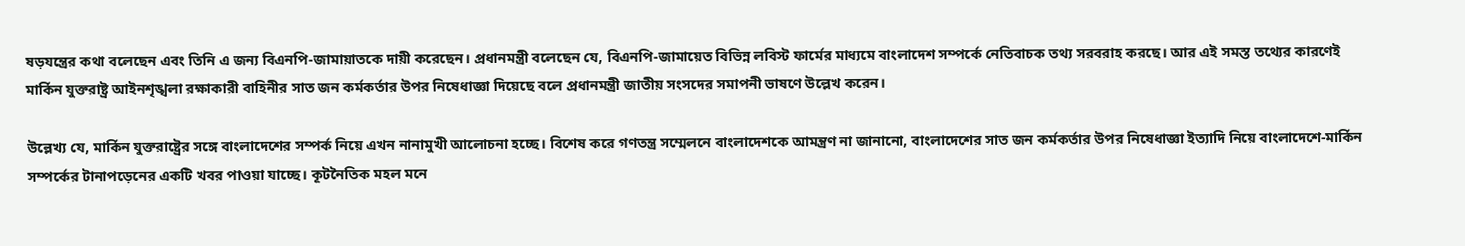ষড়যন্ত্রের কথা বলেছেন এবং তিনি এ জন্য বিএনপি-জামায়াতকে দায়ী করেছেন। প্রধানমন্ত্রী বলেছেন যে, বিএনপি-জামায়েত বিভিন্ন লবিস্ট ফার্মের মাধ্যমে বাংলাদেশ সম্পর্কে নেতিবাচক তথ্য সরবরাহ করছে। আর এই সমস্ত তথ্যের কারণেই মার্কিন যুক্তরাষ্ট্র আইনশৃঙ্খলা রক্ষাকারী বাহিনীর সাত জন কর্মকর্তার উপর নিষেধাজ্ঞা দিয়েছে বলে প্রধানমন্ত্রী জাতীয় সংসদের সমাপনী ভাষণে উল্লেখ করেন।

উল্লেখ্য যে, মার্কিন যুক্তরাষ্ট্রের সঙ্গে বাংলাদেশের সম্পর্ক নিয়ে এখন নানামুখী আলোচনা হচ্ছে। বিশেষ করে গণতন্ত্র সম্মেলনে বাংলাদেশকে আমন্ত্রণ না জানানো, বাংলাদেশের সাত জন কর্মকর্তার উপর নিষেধাজ্ঞা ইত্যাদি নিয়ে বাংলাদেশে-মার্কিন সম্পর্কের টানাপড়েনের একটি খবর পাওয়া যাচ্ছে। কূটনৈতিক মহল মনে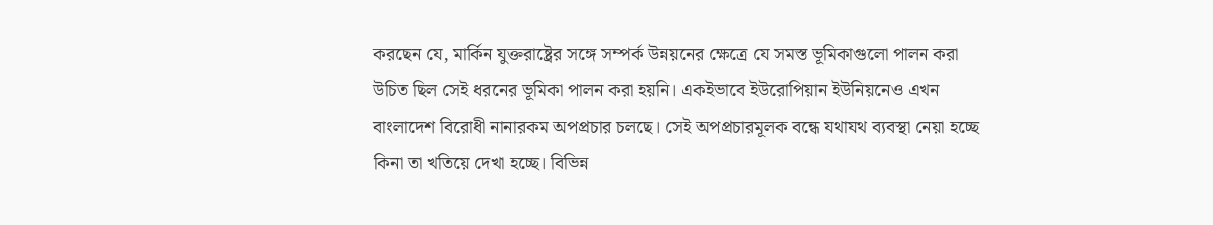করছেন যে, মার্কিন যুক্তরাষ্ট্রের সঙ্গে সম্পর্ক উন্নয়নের ক্ষেত্রে যে সমস্ত ভূমিকাগুলো পালন করা উচিত ছিল সেই ধরনের ভূমিকা পালন করা হয়নি। একইভাবে ইউরোপিয়ান ইউনিয়নেও এখন বাংলাদেশ বিরোধী নানারকম অপপ্রচার চলছে। সেই অপপ্রচারমূলক বন্ধে যথাযথ ব্যবস্থা নেয়া হচ্ছে কিনা তা খতিয়ে দেখা হচ্ছে। বিভিন্ন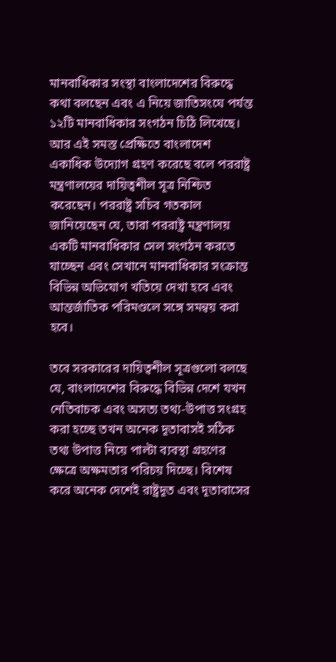মানবাধিকার সংস্থা বাংলাদেশের বিরুদ্ধে কথা বলছেন এবং এ নিয়ে জাতিসংঘে পর্যন্ত ১২টি মানবাধিকার সংগঠন চিঠি লিখেছে। আর এই সমস্ত প্রেক্ষিতে বাংলাদেশ একাধিক উদ্যোগ গ্রহণ করেছে বলে পররাষ্ট্র মন্ত্রণালয়ের দায়িত্বশীল সূত্র নিশ্চিত করেছেন। পররাষ্ট্র সচিব গতকাল জানিয়েছেন যে, তারা পররাষ্ট্র মন্ত্রণালয় একটি মানবাধিকার সেল সংগঠন করতে যাচ্ছেন এবং সেখানে মানবাধিকার সংক্রান্ত বিভিন্ন অভিযোগ খতিয়ে দেখা হবে এবং আন্তর্জাতিক পরিমণ্ডলে সঙ্গে সমন্বয় করা হবে।

তবে সরকারের দায়িত্বশীল সূত্রগুলো বলছে যে, বাংলাদেশের বিরুদ্ধে বিভিন্ন দেশে যখন নেতিবাচক এবং অসত্য তথ্য-উপাত্ত সংগ্রহ করা হচ্ছে তখন অনেক দূতাবাসই সঠিক তথ্য উপাত্ত নিয়ে পাল্টা ব্যবস্থা গ্রহণের ক্ষেত্রে অক্ষমতার পরিচয় দিচ্ছে। বিশেষ করে অনেক দেশেই রাষ্ট্রদূত এবং দূতাবাসের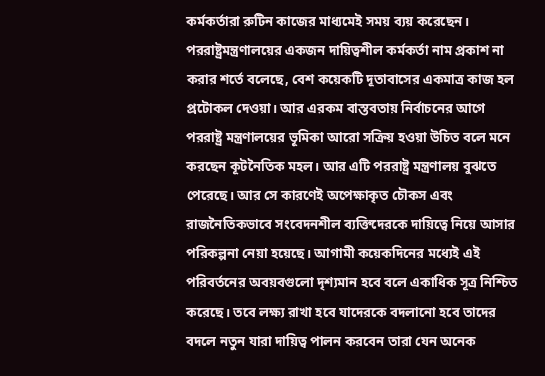কর্মকর্তারা রুটিন কাজের মাধ্যমেই সময় ব্যয় করেছেন। পররাষ্ট্রমন্ত্রণালয়ের একজন দায়িত্বশীল কর্মকর্তা নাম প্রকাশ না করার শর্তে বলেছে, বেশ কয়েকটি দূতাবাসের একমাত্র কাজ হল প্রটোকল দেওয়া। আর এরকম বাস্তবতায় নির্বাচনের আগে পররাষ্ট্র মন্ত্রণালয়ের ভূমিকা আরো সক্রিয় হওয়া উচিত বলে মনে করছেন কূটনৈতিক মহল। আর এটি পররাষ্ট্র মন্ত্রণালয় বুঝতে পেরেছে। আর সে কারণেই অপেক্ষাকৃত চৌকস এবং রাজনৈতিকভাবে সংবেদনশীল ব্যক্তিদেরকে দায়িত্বে নিয়ে আসার পরিকল্পনা নেয়া হয়েছে। আগামী কয়েকদিনের মধ্যেই এই পরিবর্তনের অবয়বগুলো দৃশ্যমান হবে বলে একাধিক সূত্র নিশ্চিত করেছে। তবে লক্ষ্য রাখা হবে যাদেরকে বদলানো হবে তাদের বদলে নতুন যারা দায়িত্ব পালন করবেন তারা যেন অনেক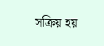সক্রিয় হয়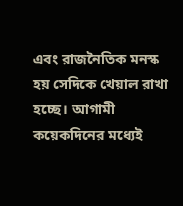এবং রাজনৈতিক মনস্ক হয় সেদিকে খেয়াল রাখা হচ্ছে। আগামী কয়েকদিনের মধ্যেই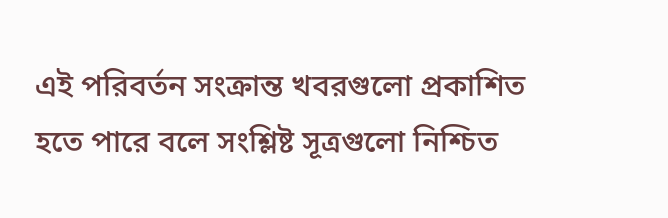এই পরিবর্তন সংক্রান্ত খবরগুলো প্রকাশিত হতে পারে বলে সংশ্লিষ্ট সূত্রগুলো নিশ্চিত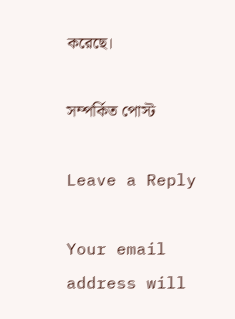করেছে।

সম্পর্কিত পোস্ট

Leave a Reply

Your email address will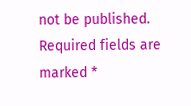not be published. Required fields are marked *